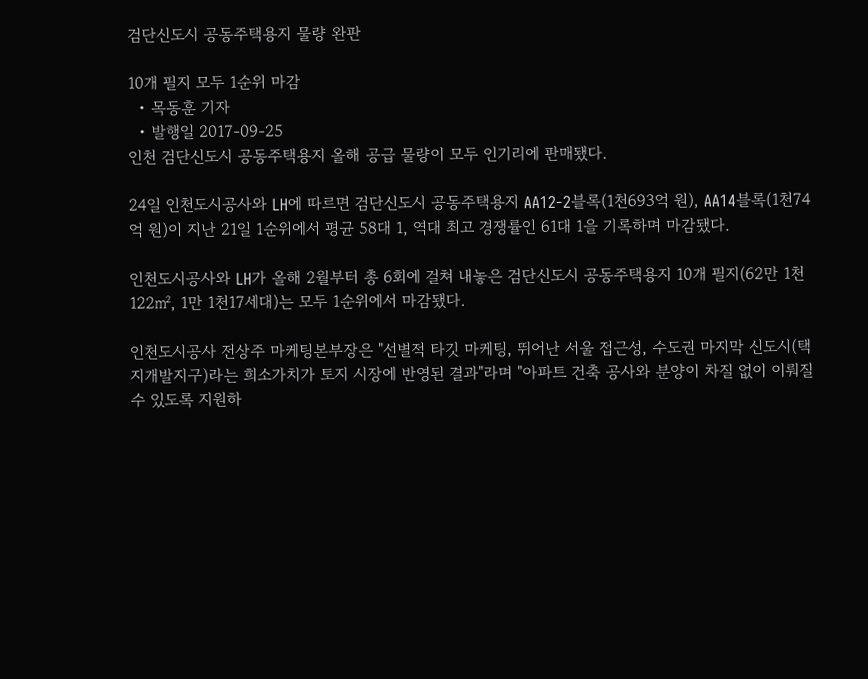검단신도시 공동주택용지 물량 완판

10개 필지 모두 1순위 마감
  • 목동훈 기자
  • 발행일 2017-09-25
인천 검단신도시 공동주택용지 올해 공급 물량이 모두 인기리에 판매됐다.

24일 인천도시공사와 LH에 따르면 검단신도시 공동주택용지 AA12-2블록(1천693억 원), AA14블록(1천74억 원)이 지난 21일 1순위에서 평균 58대 1, 역대 최고 경쟁률인 61대 1을 기록하며 마감됐다.

인천도시공사와 LH가 올해 2월부터 총 6회에 걸쳐 내놓은 검단신도시 공동주택용지 10개 필지(62만 1천122㎡, 1만 1천17세대)는 모두 1순위에서 마감됐다.

인천도시공사 전상주 마케팅본부장은 "선별적 타깃 마케팅, 뛰어난 서울 접근성, 수도권 마지막 신도시(택지개발지구)라는 희소가치가 토지 시장에 반영된 결과"라며 "아파트 건축 공사와 분양이 차질 없이 이뤄질 수 있도록 지원하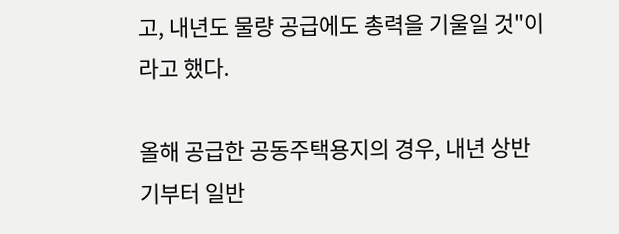고, 내년도 물량 공급에도 총력을 기울일 것"이라고 했다.

올해 공급한 공동주택용지의 경우, 내년 상반기부터 일반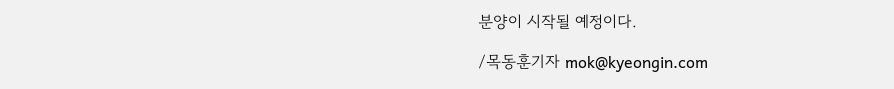분양이 시작될 예정이다.

/목동훈기자 mok@kyeongin.com